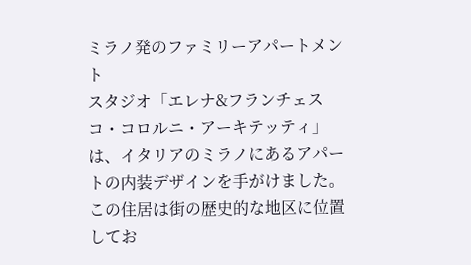ミラノ発のファミリーアパートメント
スタジオ「エレナ&フランチェスコ・コロルニ・アーキテッティ」は、イタリアのミラノにあるアパートの内装デザインを手がけました。この住居は街の歴史的な地区に位置してお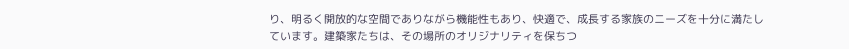り、明るく開放的な空間でありながら機能性もあり、快適で、成長する家族のニーズを十分に満たしています。建築家たちは、その場所のオリジナリティを保ちつ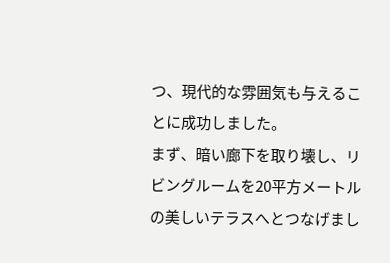つ、現代的な雰囲気も与えることに成功しました。
まず、暗い廊下を取り壊し、リビングルームを20平方メートルの美しいテラスへとつなげまし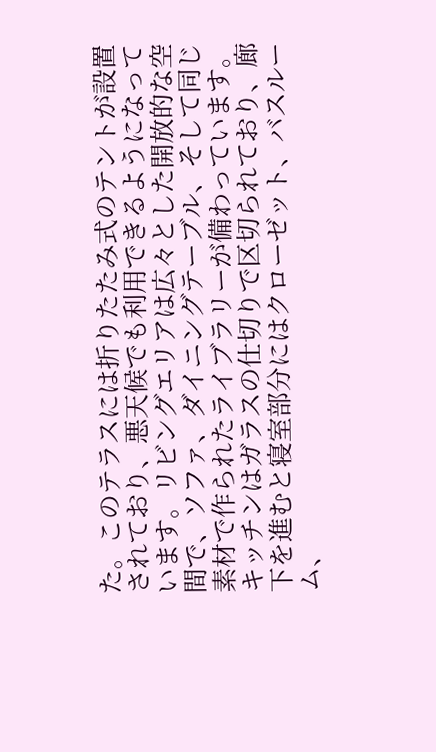た。このテラスには折りたたみ式のテントが設置されており、悪天候でも利用できるようになっています。リビングエリアは広々とした開放的な空間で、ソファ、ダイニングテーブル、そして同じ素材で作られたライブラリーが備わっています。キッチンはガラスの仕切りで区切られており、廊下を進むと寝室部分にはクローゼット、バスルーム、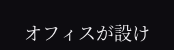オフィスが設け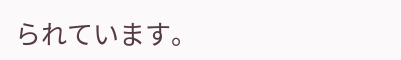られています。